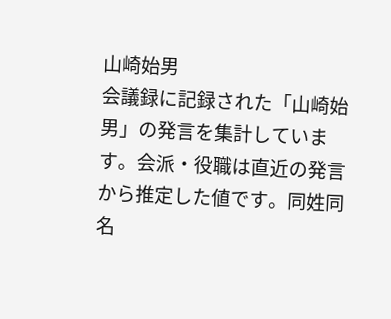山崎始男
会議録に記録された「山崎始男」の発言を集計しています。会派・役職は直近の発言から推定した値です。同姓同名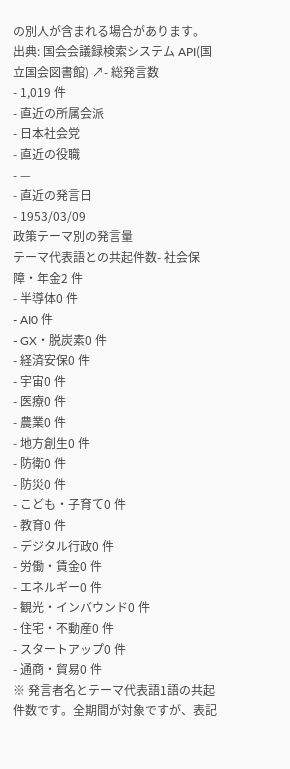の別人が含まれる場合があります。
出典: 国会会議録検索システム API(国立国会図書館) ↗- 総発言数
- 1,019 件
- 直近の所属会派
- 日本社会党
- 直近の役職
- —
- 直近の発言日
- 1953/03/09
政策テーマ別の発言量
テーマ代表語との共起件数- 社会保障・年金2 件
- 半導体0 件
- AI0 件
- GX・脱炭素0 件
- 経済安保0 件
- 宇宙0 件
- 医療0 件
- 農業0 件
- 地方創生0 件
- 防衛0 件
- 防災0 件
- こども・子育て0 件
- 教育0 件
- デジタル行政0 件
- 労働・賃金0 件
- エネルギー0 件
- 観光・インバウンド0 件
- 住宅・不動産0 件
- スタートアップ0 件
- 通商・貿易0 件
※ 発言者名とテーマ代表語1語の共起件数です。全期間が対象ですが、表記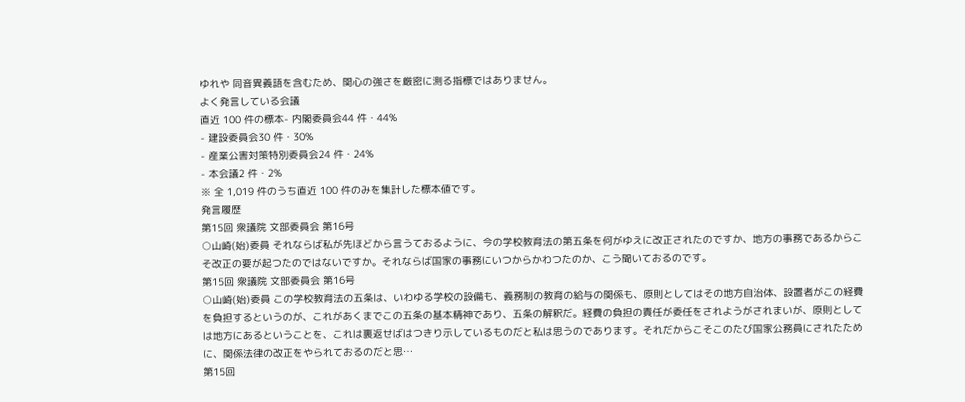ゆれや 同音異義語を含むため、関心の強さを厳密に測る指標ではありません。
よく発言している会議
直近 100 件の標本- 内閣委員会44 件・44%
- 建設委員会30 件・30%
- 産業公害対策特別委員会24 件・24%
- 本会議2 件・2%
※ 全 1,019 件のうち直近 100 件のみを集計した標本値です。
発言履歴
第15回 衆議院 文部委員会 第16号
○山崎(始)委員 それならば私が先ほどから言うておるように、今の学校教育法の第五条を何がゆえに改正されたのですか、地方の事務であるからこそ改正の要が起つたのではないですか。それならば国家の事務にいつからかわつたのか、こう聞いておるのです。
第15回 衆議院 文部委員会 第16号
○山崎(始)委員 この学校教育法の五条は、いわゆる学校の設備も、義務制の教育の給与の関係も、原則としてはその地方自治体、設置者がこの経費を負担するというのが、これがあくまでこの五条の基本精神であり、五条の解釈だ。経費の負担の責任が委任をされようがされまいが、原則としては地方にあるということを、これは裏返せばはつきり示しているものだと私は思うのであります。それだからこそこのたび国家公務員にされたために、関係法律の改正をやられておるのだと思…
第15回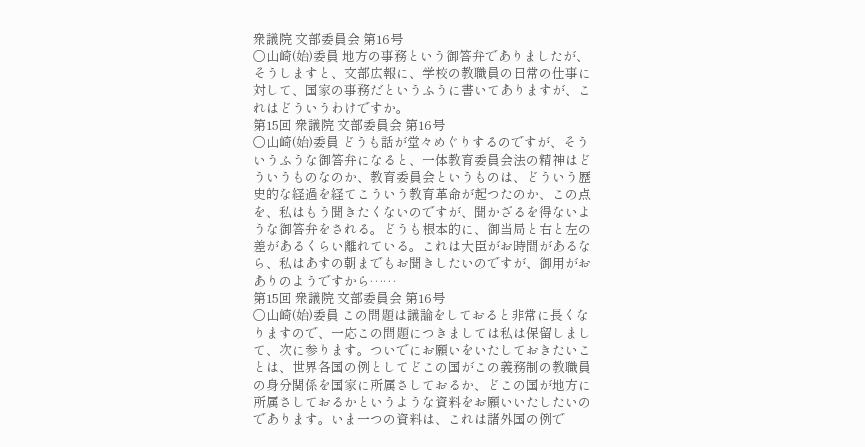衆議院 文部委員会 第16号
○山崎(始)委員 地方の事務という御答弁でありましたが、そうしますと、文部広報に、学校の教職員の日常の仕事に対して、国家の事務だというふうに書いてありますが、これはどういうわけですか。
第15回 衆議院 文部委員会 第16号
○山崎(始)委員 どうも話が堂々めぐりするのですが、そういうふうな御答弁になると、一体教育委員会法の精神はどういうものなのか、教育委員会というものは、どういう歴史的な経過を経てこういう教育革命が起つたのか、この点を、私はもう聞きたくないのですが、聞かざるを得ないような御答弁をされる。どうも根本的に、御当局と右と左の差があるくらい離れている。これは大臣がお時間があるなら、私はあすの朝までもお聞きしたいのですが、御用がおありのようですから……
第15回 衆議院 文部委員会 第16号
○山崎(始)委員 この問題は議論をしておると非常に長くなりますので、一応この問題につきましては私は保留しまして、次に参ります。ついでにお願いをいたしておきたいことは、世界各国の例としてどこの国がこの義務制の教職員の身分関係を国家に所属さしておるか、どこの国が地方に所属さしておるかというような資料をお願いいたしたいのであります。いま一つの資料は、これは諸外国の例で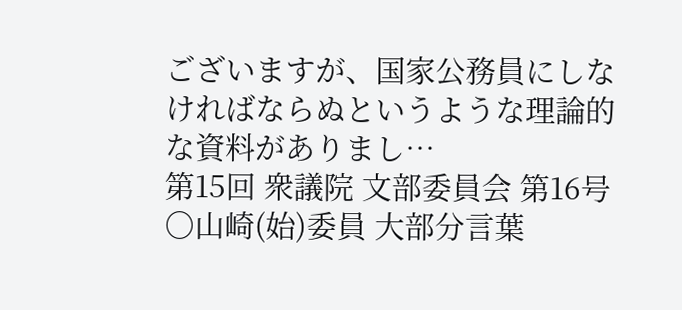ございますが、国家公務員にしなければならぬというような理論的な資料がありまし…
第15回 衆議院 文部委員会 第16号
○山崎(始)委員 大部分言葉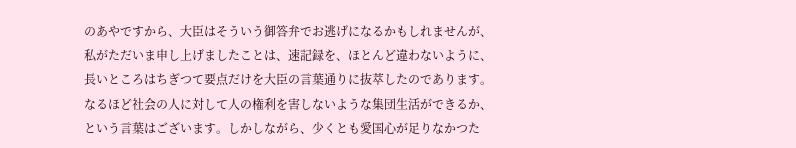のあやですから、大臣はそういう御答弁でお逃げになるかもしれませんが、私がただいま申し上げましたことは、速記録を、ほとんど違わないように、長いところはちぎつて要点だけを大臣の言葉通りに抜萃したのであります。なるほど社会の人に対して人の権利を害しないような集団生活ができるか、という言葉はございます。しかしながら、少くとも愛国心が足りなかつた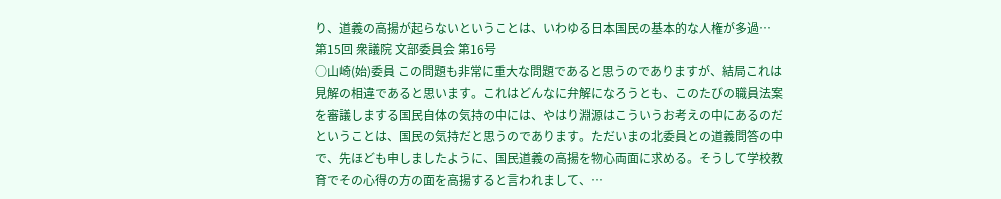り、道義の高揚が起らないということは、いわゆる日本国民の基本的な人権が多過…
第15回 衆議院 文部委員会 第16号
○山崎(始)委員 この問題も非常に重大な問題であると思うのでありますが、結局これは見解の相違であると思います。これはどんなに弁解になろうとも、このたびの職員法案を審議しまする国民自体の気持の中には、やはり淵源はこういうお考えの中にあるのだということは、国民の気持だと思うのであります。ただいまの北委員との道義問答の中で、先ほども申しましたように、国民道義の高揚を物心両面に求める。そうして学校教育でその心得の方の面を高揚すると言われまして、…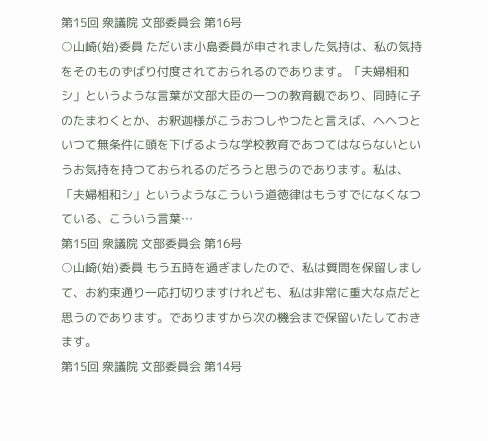第15回 衆議院 文部委員会 第16号
○山崎(始)委員 ただいま小島委員が申されました気持は、私の気持をそのものずばり付度されておられるのであります。「夫婦相和シ」というような言葉が文部大臣の一つの教育観であり、同時に子のたまわくとか、お釈迦様がこうおつしやつたと言えば、ヘヘつといつて無条件に頭を下げるような学校教育であつてはならないというお気持を持つておられるのだろうと思うのであります。私は、「夫婦相和シ」というようなこういう道徳律はもうすでになくなつている、こういう言葉…
第15回 衆議院 文部委員会 第16号
○山崎(始)委員 もう五時を過ぎましたので、私は質問を保留しまして、お約束通り一応打切りますけれども、私は非常に重大な点だと思うのであります。でありますから次の機会まで保留いたしておきます。
第15回 衆議院 文部委員会 第14号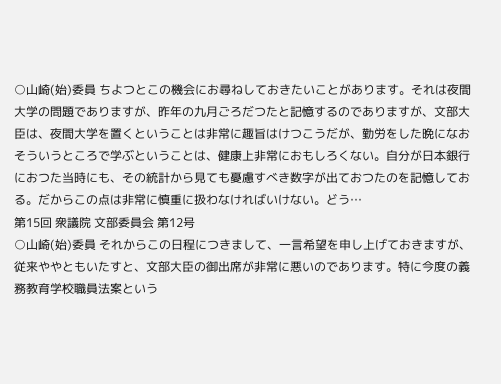○山崎(始)委員 ちよつとこの機会にお尋ねしておきたいことがあります。それは夜間大学の問題でありますが、昨年の九月ごろだつたと記憶するのでありますが、文部大臣は、夜間大学を置くということは非常に趣旨はけつこうだが、勤労をした晩になおそういうところで学ぶということは、健康上非常におもしろくない。自分が日本銀行におつた当時にも、その統計から見ても憂慮すべき数字が出ておつたのを記憶しておる。だからこの点は非常に慎重に扱わなければいけない。どう…
第15回 衆議院 文部委員会 第12号
○山崎(始)委員 それからこの日程につきまして、一言希望を申し上げておきますが、従来ややともいたすと、文部大臣の御出席が非常に悪いのであります。特に今度の義務教育学校職員法案という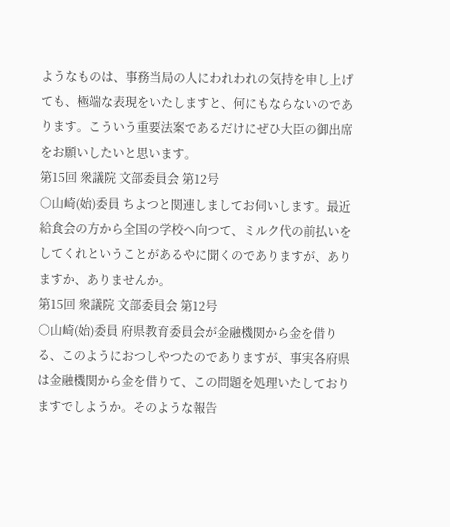ようなものは、事務当局の人にわれわれの気持を申し上げても、極端な表現をいたしますと、何にもならないのであります。こういう重要法案であるだけにぜひ大臣の御出席をお願いしたいと思います。
第15回 衆議院 文部委員会 第12号
○山崎(始)委員 ちよつと関連しましてお伺いします。最近給食会の方から全国の学校へ向つて、ミルク代の前払いをしてくれということがあるやに聞くのでありますが、ありますか、ありませんか。
第15回 衆議院 文部委員会 第12号
○山崎(始)委員 府県教育委員会が金融機関から金を借りる、このようにおつしやつたのでありますが、事実各府県は金融機関から金を借りて、この問題を処理いたしておりますでしようか。そのような報告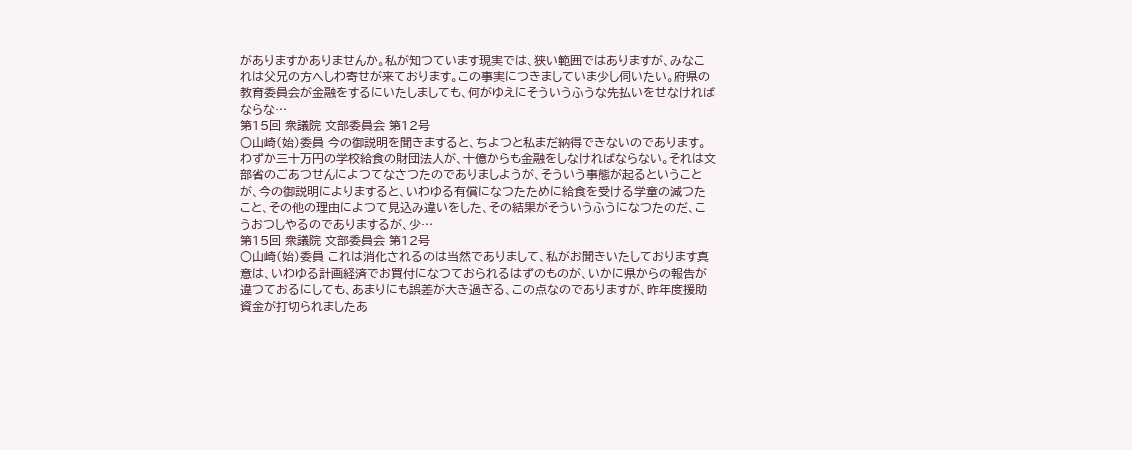がありますかありませんか。私が知つています現実では、狭い範囲ではありますが、みなこれは父兄の方へしわ寄せが来ております。この事実につきましていま少し伺いたい。府県の教育委員会が金融をするにいたしましても、何がゆえにそういうふうな先払いをせなければならな…
第15回 衆議院 文部委員会 第12号
○山崎(始)委員 今の御説明を聞きますると、ちよつと私まだ納得できないのであります。わずか三十万円の学校給食の財団法人が、十億からも金融をしなければならない。それは文部省のごあつせんによつてなさつたのでありましようが、そういう事態が起るということが、今の御説明によりますると、いわゆる有償になつたために給食を受ける学童の減つたこと、その他の理由によつて見込み違いをした、その結果がそういうふうになつたのだ、こうおつしやるのでありまするが、少…
第15回 衆議院 文部委員会 第12号
○山崎(始)委員 これは消化されるのは当然でありまして、私がお聞きいたしております真意は、いわゆる計画経済でお買付になつておられるはずのものが、いかに県からの報告が違つておるにしても、あまりにも誤差が大き過ぎる、この点なのでありますが、昨年度援助資金が打切られましたあ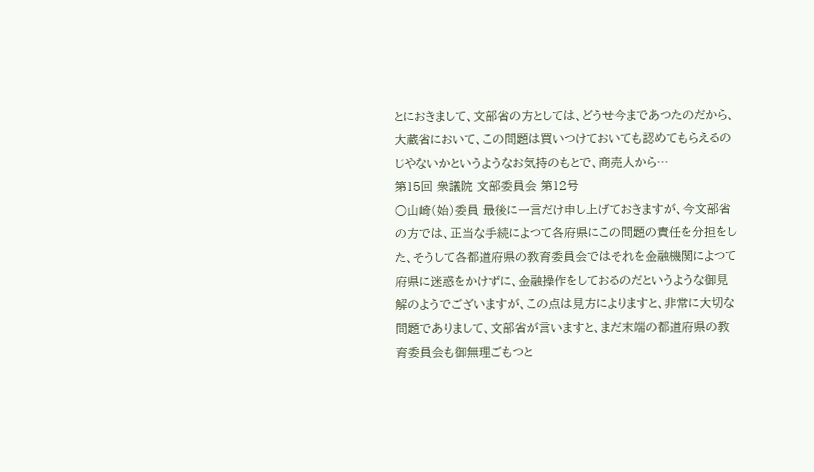とにおきまして、文部省の方としては、どうせ今まであつたのだから、大蔵省において、この問題は買いつけておいても認めてもらえるのじやないかというようなお気持のもとで、商売人から…
第15回 衆議院 文部委員会 第12号
○山崎(始)委員 最後に一言だけ申し上げておきますが、今文部省の方では、正当な手続によつて各府県にこの問題の責任を分担をした、そうして各都道府県の教育委員会ではそれを金融機関によつて府県に迷惑をかけずに、金融操作をしておるのだというような御見解のようでございますが、この点は見方によりますと、非常に大切な問題でありまして、文部省が言いますと、まだ末端の都道府県の教育委員会も御無理ごもつと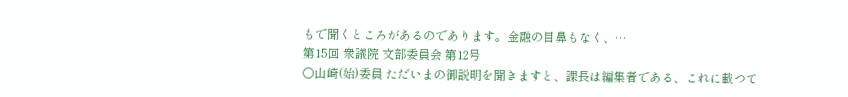もで聞くところがあるのであります。金融の目鼻もなく、…
第15回 衆議院 文部委員会 第12号
○山崎(始)委員 ただいまの御説明を聞きますと、課長は編集者である、これに載つて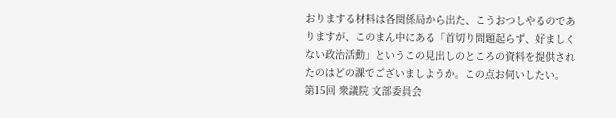おりまする材料は各関係局から出た、こうおつしやるのでありますが、このまん中にある「首切り問題起らず、好ましくない政治活動」というこの見出しのところの資料を提供されたのはどの課でございましようか。この点お伺いしたい。
第15回 衆議院 文部委員会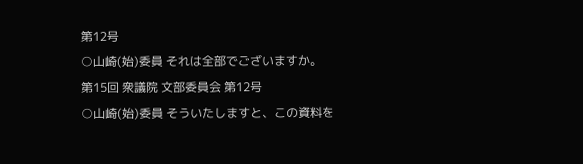第12号
○山崎(始)委員 それは全部でございますか。
第15回 衆議院 文部委員会 第12号
○山崎(始)委員 そういたしますと、この資料を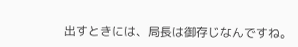出すときには、局長は御存じなんですね。